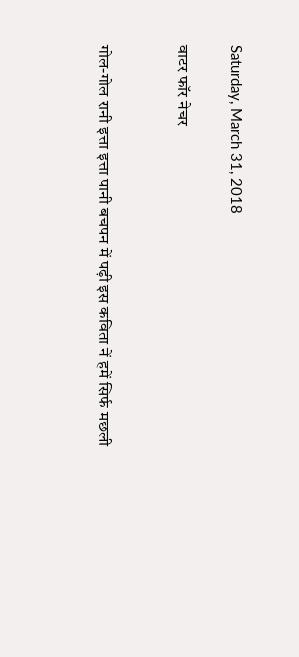Saturday, March 31, 2018

वाटर फॉर नेचर


गोल-गोल रानी इत्ता इत्ता पानी बचपन में पढ़ी इस कविता नें हमें सिर्फ मछली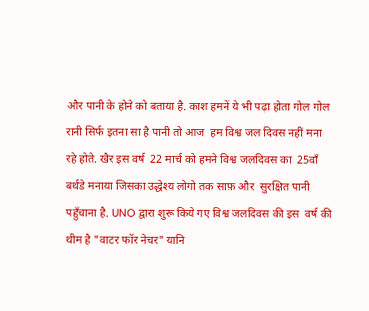और पानी के होने को बताया है. काश हमनें ये भी पढ़ा होता गोल गोल रानी सिर्फ इतना सा है पानी तो आज  हम विश्व जल दिवस नहीं मना रहे होते. खैर इस वर्ष  22 मार्च को हमने विश्व जलदिवस का  25वाँ बर्थडे मनाया जिसका उद्धेश्य लोगो तक साफ़ और  सुरक्षित पानी पहुँचाना है. UNO द्वारा शुरू किये गए विश्व जलदिवस की इस  वर्ष की थीम है "वाटर फॉर नेचर" यानि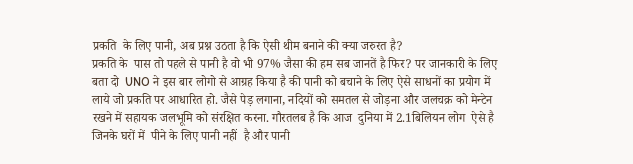प्रकति  के लिए पानी, अब प्रश्न उठता है कि ऐसी थीम बनाने की क्या जरुरत है?
प्रकति के  पास तो पहले से पानी है वो भी 97% जैसा की हम सब जानतें है फिर? पर जानकारी के लिए  बता दो  UNO ने इस बार लोगो से आग्रह किया है की पानी को बचाने के लिए ऐसे साधनों का प्रयोग में लाये जो प्रकति पर आधारित हो. जैसे पेड़ लगाना, नदियों को समतल से जोड़ना और जलचक्र को मेन्टेन रखने में सहायक जलभूमि को संरक्षित करना. गौरतलब है कि आज  दुनिया में 2.1बिलियन लोग  ऐसे है जिनके घरों में  पीने के लिए पानी नहीं  है और पानी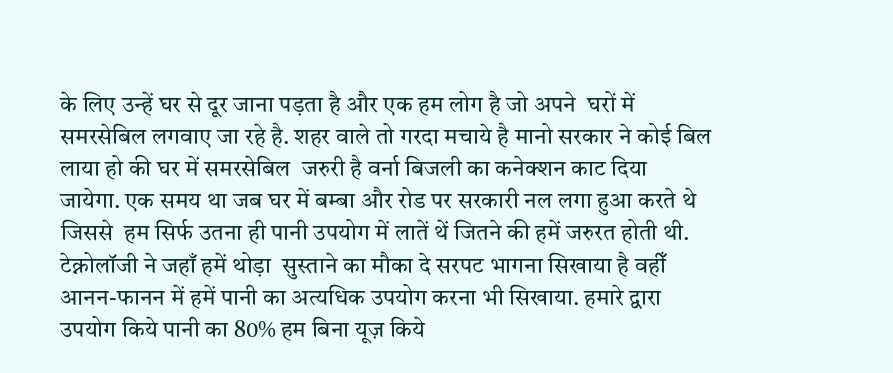के लिए उन्हें घर से दूर जाना पड़ता है और एक हम लोग है जो अपने  घरों में समरसेबिल लगवाए जा रहे है. शहर वाले तो गरदा मचाये है मानो सरकार ने कोई बिल लाया हो की घर में समरसेबिल  जरुरी है वर्ना बिजली का कनेक्शन काट दिया जायेगा. एक समय था जब घर में बम्बा और रोड पर सरकारी नल लगा हुआ करते थे  जिससे  हम सिर्फ उतना ही पानी उपयोग में लातें थें जितने की हमें जरुरत होती थी. टेक्नोलॉजी ने जहाँ हमें थोड़ा  सुस्ताने का मौका दे सरपट भागना सिखाया है वहीँ आनन-फानन में हमें पानी का अत्यधिक उपयोग करना भी सिखाया. हमारे द्वारा उपयोग किये पानी का 80% हम बिना यूज़ किये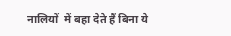नालियों  में बहा देते हैं बिना ये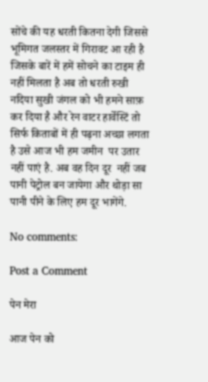सोंचे की यह धरती कितना देगी जिससे भूमिगत जलस्तर में गिरावट आ रही है जिसके बारें में हमें सोचने का टाइम ही नहीं मिलता है अब तो धरती रुखी नदिया सुखी जंगल को भी हमने साफ़ कर दिया है और रेन वाटर हार्वेस्टिं तो सिर्फ किताबों में ही पढ़ना अच्छा लगता है उसे आज भी हम जमीन  पर उतार नहीं पाएं है. अब वह दिन दूर  नहीं जब पानी पेट्रोल बन जायेगा और थोड़ा सा पानी पीने के लिए हम दूर भागेंगे.

No comments:

Post a Comment

पेन मेरा

आज पेन को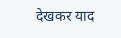देखकर याद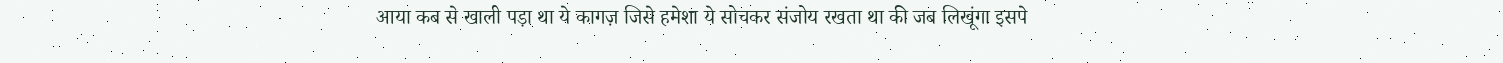आया कब से खाली पड़ा था ये कागज़ जिसे हमेशा ये सोचकर संजोय रखता था की जब लिखूंगा इसपे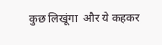कुछ लिखूंगा  और ये कहकर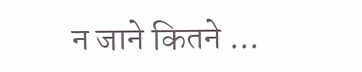न जाने कितने ...